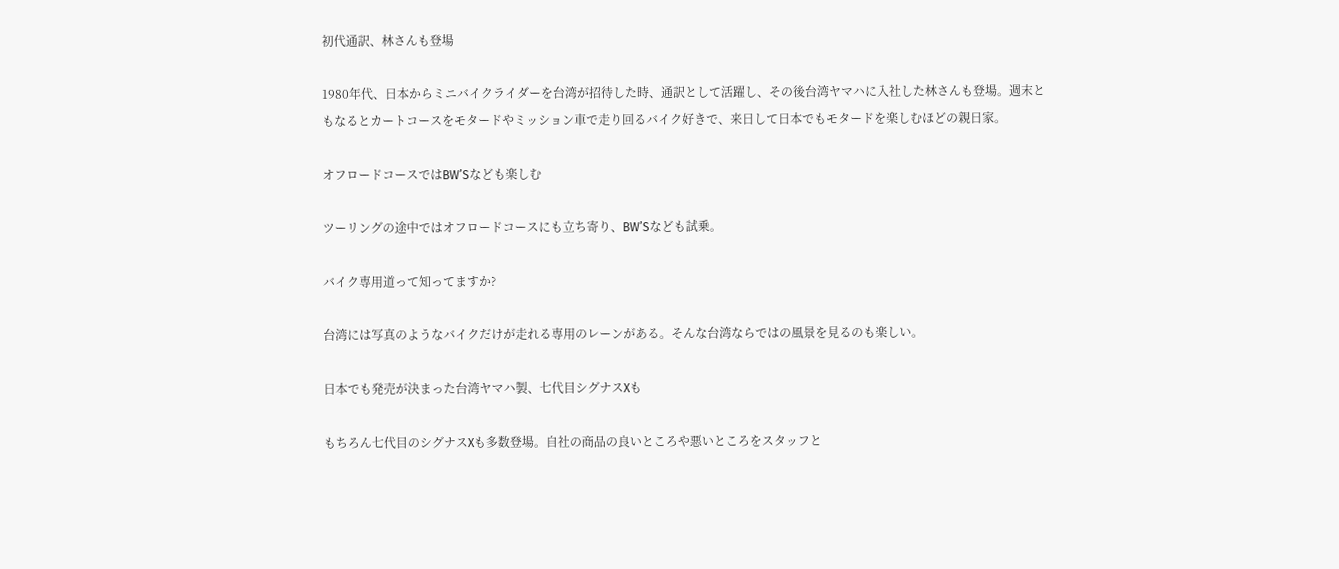初代通訳、林さんも登場

1980年代、日本からミニバイクライダーを台湾が招待した時、通訳として活躍し、その後台湾ヤマハに入社した林さんも登場。週末ともなるとカートコースをモタードやミッション車で走り回るバイク好きで、来日して日本でもモタードを楽しむほどの親日家。

オフロードコースではBW’Sなども楽しむ

ツーリングの途中ではオフロードコースにも立ち寄り、BW’Sなども試乗。

バイク専用道って知ってますか?

台湾には写真のようなバイクだけが走れる専用のレーンがある。そんな台湾ならではの風景を見るのも楽しい。

日本でも発売が決まった台湾ヤマハ製、七代目シグナスXも

もちろん七代目のシグナスXも多数登場。自社の商品の良いところや悪いところをスタッフと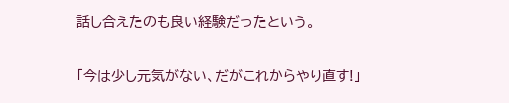話し合えたのも良い経験だったという。

「今は少し元気がない、だがこれからやり直す!」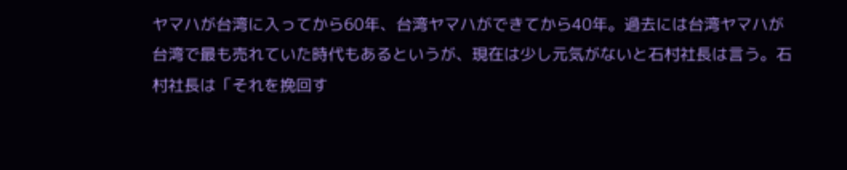ヤマハが台湾に入ってから60年、台湾ヤマハができてから40年。過去には台湾ヤマハが台湾で最も売れていた時代もあるというが、現在は少し元気がないと石村社長は言う。石村社長は「それを挽回す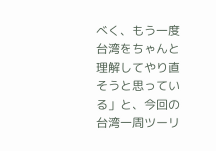べく、もう一度台湾をちゃんと理解してやり直そうと思っている」と、今回の台湾一周ツーリ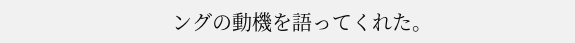ングの動機を語ってくれた。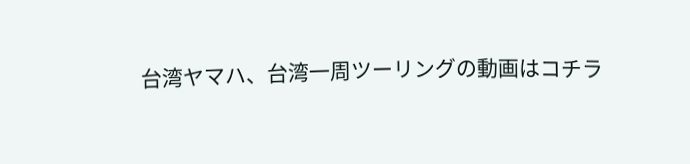台湾ヤマハ、台湾一周ツーリングの動画はコチラ